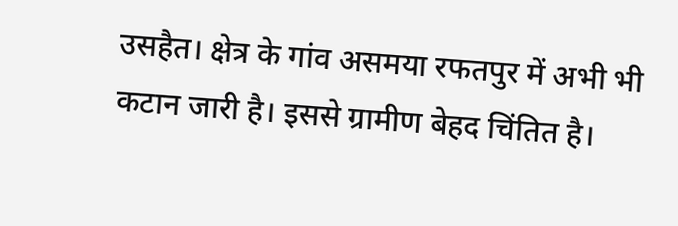उसहैत। क्षेत्र के गांव असमया रफतपुर में अभी भी कटान जारी है। इससे ग्रामीण बेहद चिंतित है।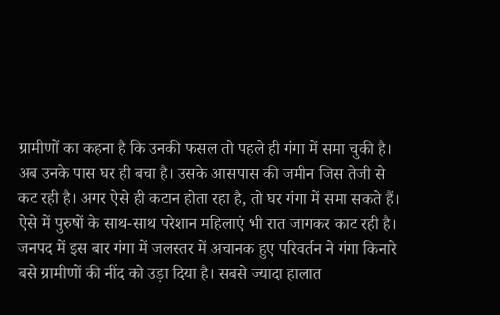ग्रामीणों का कहना है कि उनकी फसल तो पहले ही गंगा में समा चुकी है। अब उनके पास घर ही बचा है। उसके आसपास की जमीन जिस तेजी से कट रही है। अगर ऐसे ही कटान होता रहा है, तो घर गंगा में समा सकते हैं। ऐसे में पुरुषों के साथ-साथ परेशान महिलाएं भी रात जागकर काट रही है।
जनपद में इस बार गंगा में जलस्तर में अचानक हुए परिवर्तन ने गंगा किनारे बसे ग्रामीणों की नींद को उड़ा दिया है। सबसे ज्यादा हालात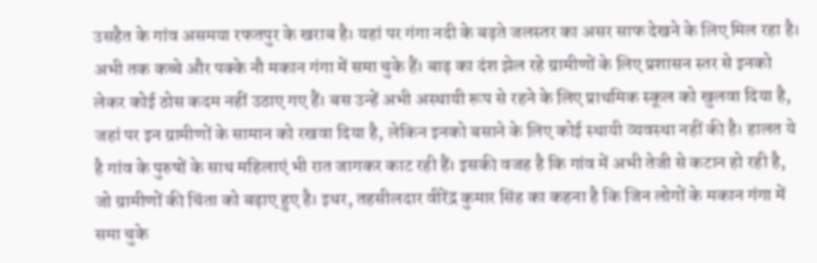उसहैत के गांव असमया रफतपुर के खराब है। यहां पर गंगा नदी के बढ़ते जलस्तर का असर साफ देखने के लिए मिल रहा है। अभी तक कच्चे और पक्के नौ मकान गंगा में समा चुके हैं। बाढ़ का दंश झेल रहे ग्रामीणों के लिए प्रशासन स्तर से इनको लेकर कोई ठोस कदम नहीं उठाए गए हैं। बस उन्हें अभी अस्थायी रूप से रहने के लिए प्राथमिक स्कूल को खुलवा दिया है, जहां पर इन ग्रामीणों के सामान को रखवा दिया है, लेकिन इनको बसाने के लिए कोई स्थायी व्यवस्था नहीं की है। हालत ये है गांव के पुरुषों के साथ महिलाएं भी रात जागकर काट रही हैं। इसकी वजह है कि गांव में अभी तेजी से कटान हो रही है, जो ग्रामीणों की चिंता को बढ़ाए हुए है। इधर, तहसीलदार वीरेंद्र कुमार सिंह का कहना है कि जिन लोगों के मकान गंगा में समा चुके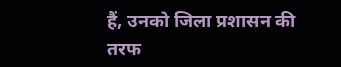हैं, उनको जिला प्रशासन की तरफ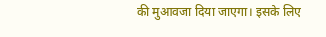की मुआवजा दिया जाएगा। इसके लिए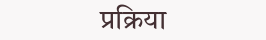प्रक्रिया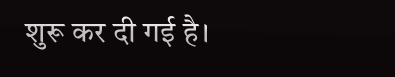शुरू कर दी गई है।